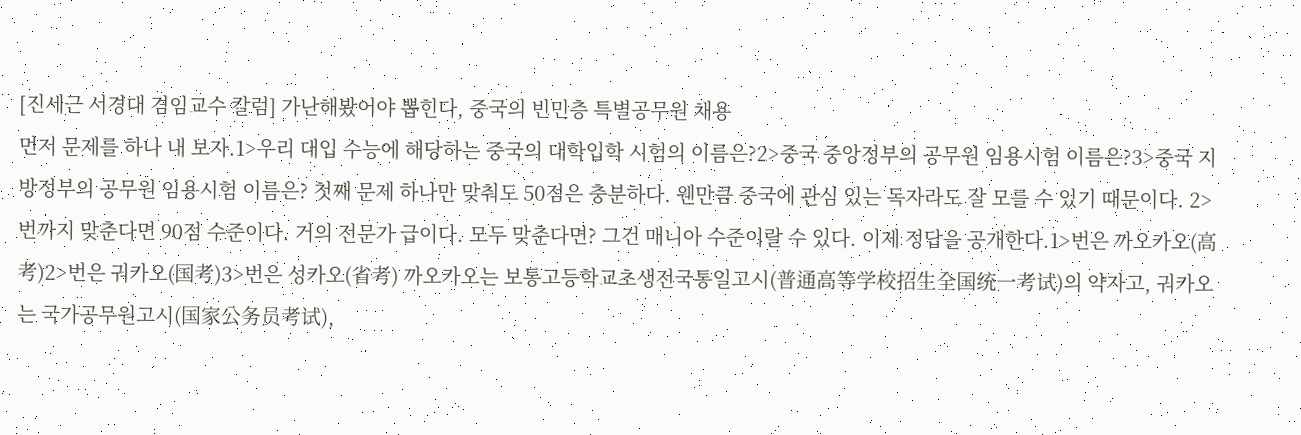[진세근 서경대 겸임교수 칼럼] 가난해봤어야 뽑힌다, 중국의 빈민층 특별공무원 채용
먼저 문제를 하나 내 보자.1>우리 대입 수능에 해당하는 중국의 대학입학 시험의 이름은?2>중국 중앙정부의 공무원 임용시험 이름은?3>중국 지방정부의 공무원 임용시험 이름은? 첫째 문제 하나만 맞춰도 50점은 충분하다. 웬만큼 중국에 관심 있는 독자라도 잘 모를 수 있기 때문이다. 2>번까지 맞춘다면 90점 수준이다. 거의 전문가 급이다. 모두 맞춘다면? 그건 매니아 수준이랄 수 있다. 이제 정답을 공개한다.1>번은 까오카오(高考)2>번은 궈카오(国考)3>번은 성카오(省考) 까오카오는 보통고등학교초생전국통일고시(普通高等学校招生全国统一考试)의 약자고, 궈카오는 국가공무원고시(国家公务员考试),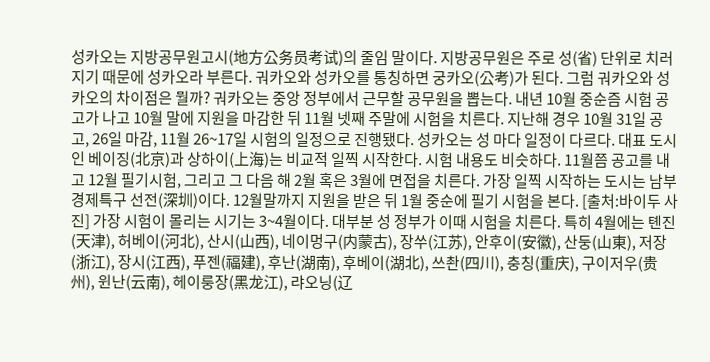성카오는 지방공무원고시(地方公务员考试)의 줄임 말이다. 지방공무원은 주로 성(省) 단위로 치러지기 때문에 성카오라 부른다. 궈카오와 성카오를 통칭하면 궁카오(公考)가 된다. 그럼 궈카오와 성카오의 차이점은 뭘까? 궈카오는 중앙 정부에서 근무할 공무원을 뽑는다. 내년 10월 중순즘 시험 공고가 나고 10월 말에 지원을 마감한 뒤 11월 넷째 주말에 시험을 치른다. 지난해 경우 10월 31일 공고, 26일 마감, 11월 26~17일 시험의 일정으로 진행됐다. 성카오는 성 마다 일정이 다르다. 대표 도시인 베이징(北京)과 상하이(上海)는 비교적 일찍 시작한다. 시험 내용도 비슷하다. 11월쯤 공고를 내고 12월 필기시험, 그리고 그 다음 해 2월 혹은 3월에 면접을 치른다. 가장 일찍 시작하는 도시는 남부 경제특구 선전(深圳)이다. 12월말까지 지원을 받은 뒤 1월 중순에 필기 시험을 본다. [출처:바이두 사진] 가장 시험이 몰리는 시기는 3~4월이다. 대부분 성 정부가 이때 시험을 치른다. 특히 4월에는 톈진(天津), 허베이(河北), 산시(山西), 네이멍구(内蒙古), 장쑤(江苏), 안후이(安徽), 산둥(山東), 저장(浙江), 장시(江西), 푸젠(福建), 후난(湖南), 후베이(湖北), 쓰촨(四川), 충칭(重庆), 구이저우(贵州), 윈난(云南), 헤이룽장(黑龙江), 랴오닝(辽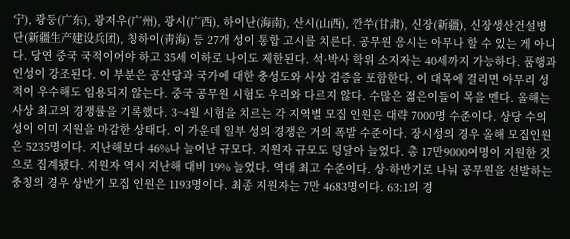宁), 광둥(广东), 광저우(广州), 광시(广西), 하이난(海南), 산시(山西), 깐쑤(甘肃), 신장(新疆), 신장생산건설병단(新疆生产建设兵团), 칭하이(靑海) 등 27개 성이 통합 고시를 치른다. 공무원 응시는 아무나 할 수 있는 게 아니다. 당연 중국 국적이어야 하고 35세 이하로 나이도 제한된다. 석·박사 학위 소지자는 40세까지 가능하다. 품행과 인성이 강조된다. 이 부분은 공산당과 국가에 대한 충성도와 사상 검증을 포함한다. 이 대목에 걸리면 아무리 성적이 우수해도 임용되지 않는다. 중국 공무원 시험도 우리와 다르지 않다. 수많은 젊은이들이 목을 멘다. 올해는 사상 최고의 경쟁률을 기록했다. 3~4월 시험을 치르는 각 지역별 모집 인원은 대략 7000명 수준이다. 상당 수의 성이 이미 지원을 마감한 상태다. 이 가운데 일부 성의 경쟁은 거의 폭발 수준이다. 장시성의 경우 올해 모집인원은 5235명이다. 지난해보다 46%나 늘어난 규모다. 지원자 규모도 덩달아 늘었다. 총 17만9000여명이 지원한 것으로 집계됐다. 지원자 역시 지난해 대비 19% 늘었다. 역대 최고 수준이다. 상·하반기로 나눠 공무원을 선발하는 충칭의 경우 상반기 모집 인원은 1193명이다. 최종 지원자는 7만 4683명이다. 63:1의 경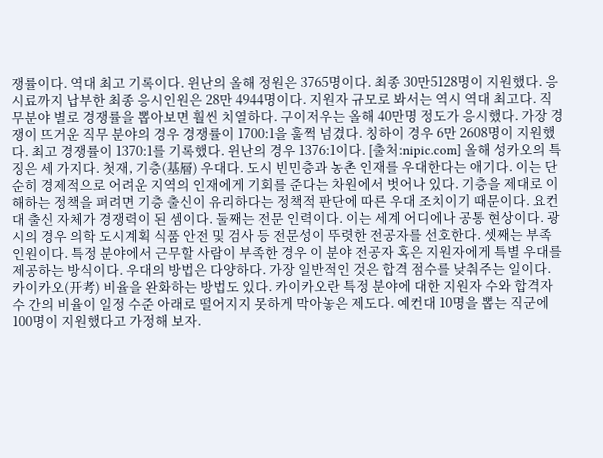쟁률이다. 역대 최고 기록이다. 윈난의 올해 정원은 3765명이다. 최종 30만5128명이 지원했다. 응시료까지 납부한 최종 응시인원은 28만 4944명이다. 지원자 규모로 봐서는 역시 역대 최고다. 직무분야 별로 경쟁률을 뽑아보면 훨씬 치열하다. 구이저우는 올해 40만명 정도가 응시했다. 가장 경쟁이 뜨거운 직무 분야의 경우 경쟁률이 1700:1을 훌쩍 넘겼다. 칭하이 경우 6만 2608명이 지원했다. 최고 경쟁률이 1370:1를 기록했다. 윈난의 경우 1376:1이다. [출처:nipic.com] 올해 성카오의 특징은 세 가지다. 첫재, 기층(基層) 우대다. 도시 빈민층과 농촌 인재를 우대한다는 애기다. 이는 단순히 경제적으로 어려운 지역의 인재에게 기회를 준다는 차원에서 벗어나 있다. 기층을 제대로 이해하는 정책을 펴려면 기층 출신이 유리하다는 정책적 판단에 따른 우대 조치이기 때문이다. 요컨대 출신 자체가 경쟁력이 된 셈이다. 둘째는 전문 인력이다. 이는 세계 어디에나 공통 현상이다. 광시의 경우 의학 도시계획 식품 안전 및 검사 등 전문성이 뚜렷한 전공자를 선호한다. 셋째는 부족 인원이다. 특정 분야에서 근무할 사람이 부족한 경우 이 분야 전공자 혹은 지원자에게 특별 우대를 제공하는 방식이다. 우대의 방법은 다양하다. 가장 일반적인 것은 합격 점수를 낮춰주는 일이다. 카이카오(开考) 비율을 완화하는 방법도 있다. 카이카오란 특정 분야에 대한 지원자 수와 합격자 수 간의 비율이 일정 수준 아래로 떨어지지 못하게 막아놓은 제도다. 예컨대 10명을 뽑는 직군에 100명이 지원했다고 가정해 보자.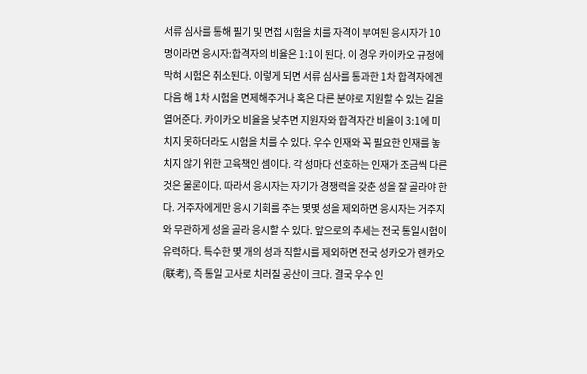서류 심사를 통해 필기 및 면접 시험을 치를 자격이 부여된 응시자가 10명이라면 응시자:합격자의 비율은 1:1이 된다. 이 경우 카이카오 규정에 막혀 시험은 취소된다. 이렇게 되면 서류 심사를 통과한 1차 합격자에겐 다음 해 1차 시험을 면제해주거나 혹은 다른 분야로 지원할 수 있는 길을 열어준다. 카이카오 비율을 낮추면 지원자와 합격자간 비율이 3:1에 미치지 못하더라도 시험을 치를 수 있다. 우수 인재와 꼭 필요한 인재를 놓치지 않기 위한 고육책인 셈이다. 각 성마다 선호하는 인재가 조금씩 다른 것은 물론이다. 따라서 응시자는 자기가 경쟁력을 갖춘 성을 잘 골라야 한다. 거주자에게만 응시 기회를 주는 몇몇 성을 제외하면 응시자는 거주지와 무관하게 성을 골라 응시할 수 있다. 앞으로의 추세는 전국 통일시험이 유력하다. 특수한 몇 개의 성과 직할시를 제외하면 전국 성카오가 롄카오(联考), 즉 통일 고사로 치러질 공산이 크다. 결국 우수 인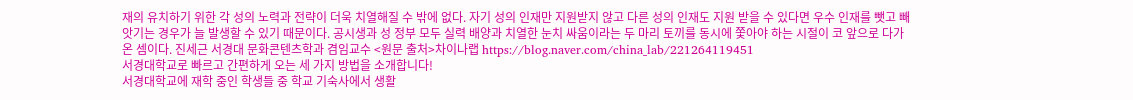재의 유치하기 위한 각 성의 노력과 전략이 더욱 치열해질 수 밖에 없다. 자기 성의 인재만 지원받지 않고 다른 성의 인재도 지원 받을 수 있다면 우수 인재를 뺏고 빼앗기는 경우가 늘 발생할 수 있기 때문이다. 공시생과 성 정부 모두 실력 배양과 치열한 눈치 싸움이라는 두 마리 토끼를 동시에 쫓아야 하는 시절이 코 앞으로 다가온 셈이다. 진세근 서경대 문화콘텐츠학과 겸임교수 <원문 출처>차이나랩 https://blog.naver.com/china_lab/221264119451
서경대학교로 빠르고 간편하게 오는 세 가지 방법을 소개합니다!
서경대학교에 재학 중인 학생들 중 학교 기숙사에서 생활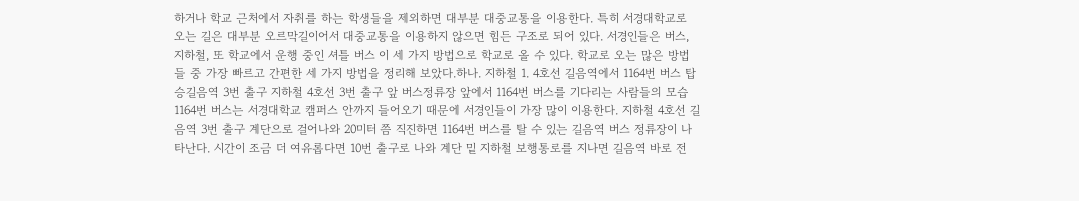하거나 학교 근처에서 자취를 하는 학생들을 제외하면 대부분 대중교통을 이용한다. 특히 서경대학교로 오는 길은 대부분 오르막길이어서 대중교통을 이용하지 않으면 힘든 구조로 되어 있다. 서경인들은 버스, 지하철, 또 학교에서 운행 중인 셔틀 버스 이 세 가지 방법으로 학교로 올 수 있다. 학교로 오는 많은 방법들 중 가장 빠르고 간편한 세 가지 방법을 정리해 보았다.하나. 지하철 1. 4호선 길음역에서 1164번 버스 탑승길음역 3번 출구 지하철 4호선 3번 출구 앞 버스정류장 앞에서 1164번 버스를 기다리는 사람들의 모습1164번 버스는 서경대학교 캠퍼스 안까지 들어오기 때문에 서경인들이 가장 많이 이용한다. 지하철 4호선 길음역 3번 출구 계단으로 걸어나와 20미터 쯤 직진하면 1164번 버스를 탈 수 있는 길음역 버스 정류장이 나타난다. 시간이 조금 더 여유롭다면 10번 출구로 나와 계단 밑 지하철 보행통로를 지나면 길음역 바로 전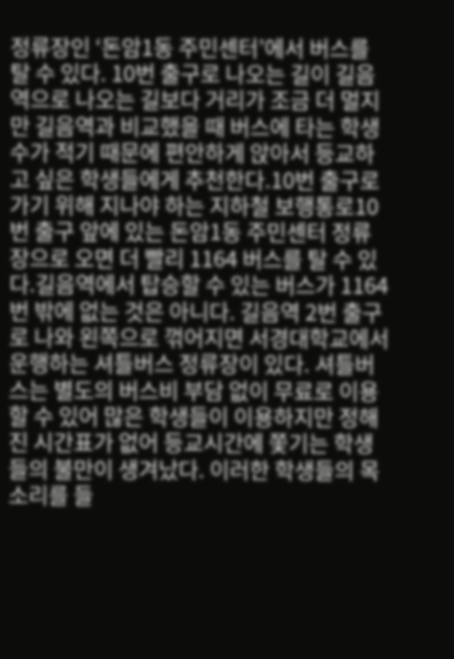정류장인 ‘돈암1동 주민센터’에서 버스를 탈 수 있다. 10번 출구로 나오는 길이 길음역으로 나오는 길보다 거리가 조금 더 멀지만 길음역과 비교했을 때 버스에 타는 학생 수가 적기 때문에 편안하게 앉아서 등교하고 싶은 학생들에게 추천한다.10번 출구로 가기 위해 지나야 하는 지하철 보행통로10번 출구 앞에 있는 돈암1동 주민센터 정류장으로 오면 더 빨리 1164 버스를 탈 수 있다.길음역에서 탑승할 수 있는 버스가 1164번 밖에 없는 것은 아니다. 길음역 2번 출구로 나와 왼쪽으로 꺾어지면 서경대학교에서 운행하는 셔틀버스 정류장이 있다. 셔틀버스는 별도의 버스비 부담 없이 무료로 이용할 수 있어 많은 학생들이 이용하지만 정해진 시간표가 없어 등교시간에 쫓기는 학생들의 불만이 생겨났다. 이러한 학생들의 목소리를 들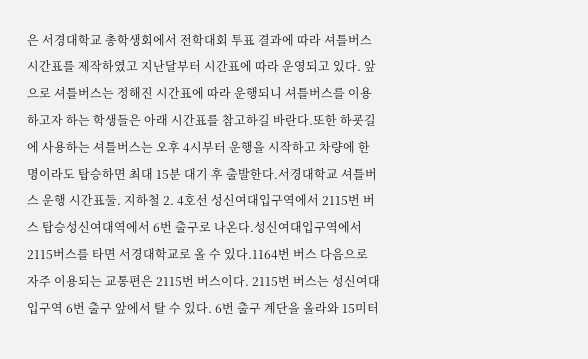은 서경대학교 총학생회에서 전학대회 투표 결과에 따라 셔틀버스 시간표를 제작하였고 지난달부터 시간표에 따라 운영되고 있다. 앞으로 셔틀버스는 정해진 시간표에 따라 운행되니 셔틀버스를 이용하고자 하는 학생들은 아래 시간표를 참고하길 바란다.또한 하굣길에 사용하는 셔틀버스는 오후 4시부터 운행을 시작하고 차량에 한 명이라도 탑승하면 최대 15분 대기 후 출발한다.서경대학교 셔틀버스 운행 시간표둘. 지하철 2. 4호선 성신여대입구역에서 2115번 버스 탑승성신여대역에서 6번 출구로 나온다.성신여대입구역에서 2115버스를 타면 서경대학교로 올 수 있다.1164번 버스 다음으로 자주 이용되는 교통편은 2115번 버스이다. 2115번 버스는 성신여대입구역 6번 출구 앞에서 탈 수 있다. 6번 출구 계단을 올라와 15미터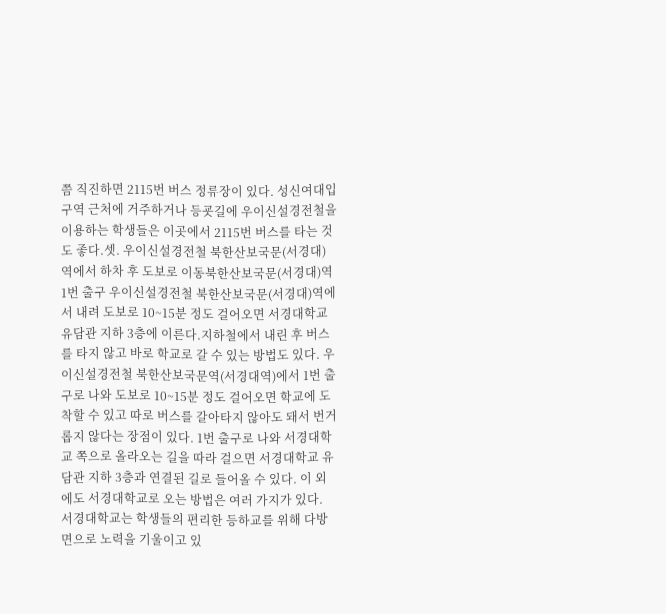쯤 직진하면 2115번 버스 정류장이 있다. 성신여대입구역 근처에 거주하거나 등굣길에 우이신설경전철을 이용하는 학생들은 이곳에서 2115번 버스를 타는 것도 좋다.셋. 우이신설경전철 북한산보국문(서경대)역에서 하차 후 도보로 이동북한산보국문(서경대)역 1번 출구 우이신설경전철 북한산보국문(서경대)역에서 내려 도보로 10~15분 정도 걸어오면 서경대학교 유담관 지하 3층에 이른다.지하철에서 내린 후 버스를 타지 않고 바로 학교로 갈 수 있는 방법도 있다. 우이신설경전철 북한산보국문역(서경대역)에서 1번 출구로 나와 도보로 10~15분 정도 걸어오면 학교에 도착할 수 있고 따로 버스를 갈아타지 않아도 돼서 번거롭지 않다는 장점이 있다. 1번 출구로 나와 서경대학교 쪽으로 올라오는 길을 따라 걸으면 서경대학교 유담관 지하 3층과 연결된 길로 들어올 수 있다. 이 외에도 서경대학교로 오는 방법은 여러 가지가 있다. 서경대학교는 학생들의 편리한 등하교를 위해 다방면으로 노력을 기울이고 있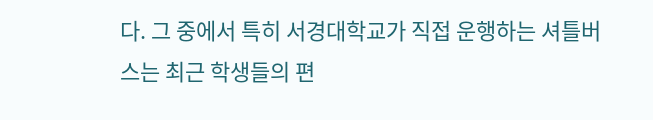다. 그 중에서 특히 서경대학교가 직접 운행하는 셔틀버스는 최근 학생들의 편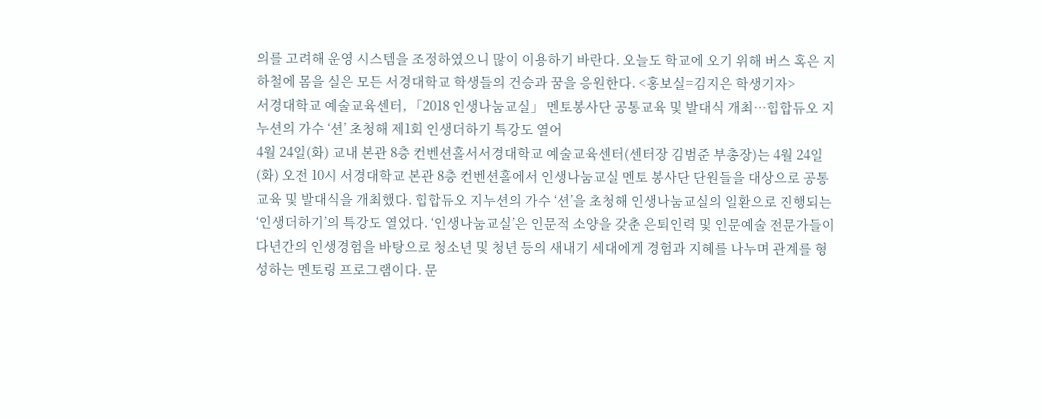의를 고려해 운영 시스템을 조정하였으니 많이 이용하기 바란다. 오늘도 학교에 오기 위해 버스 혹은 지하철에 몸을 실은 모든 서경대학교 학생들의 건승과 꿈을 응원한다. <홍보실=김지은 학생기자>
서경대학교 예술교육센터, 「2018 인생나눔교실」 멘토봉사단 공통교육 및 발대식 개최…힙합듀오 지누션의 가수 ‘션’ 초청해 제1회 인생더하기 특강도 열어
4월 24일(화) 교내 본관 8층 컨벤션홀서서경대학교 예술교육센터(센터장 김범준 부총장)는 4월 24일(화) 오전 10시 서경대학교 본관 8층 컨벤션홀에서 인생나눔교실 멘토 봉사단 단원들을 대상으로 공통교육 및 발대식을 개최했다. 힙합듀오 지누션의 가수 ‘션’을 초청해 인생나눔교실의 일환으로 진행되는 ‘인생더하기’의 특강도 열었다. ‘인생나눔교실’은 인문적 소양을 갖춘 은퇴인력 및 인문예술 전문가들이 다년간의 인생경험을 바탕으로 청소년 및 청년 등의 새내기 세대에게 경험과 지혜를 나누며 관계를 형성하는 멘토링 프로그램이다. 문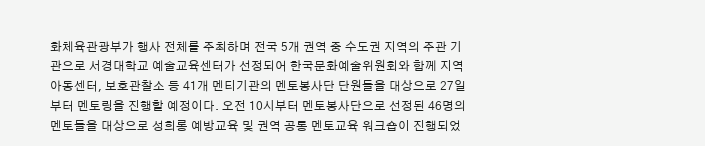화체육관광부가 행사 전체를 주최하며 전국 5개 권역 중 수도권 지역의 주관 기관으로 서경대학교 예술교육센터가 선정되어 한국문화예술위원회와 함께 지역아동센터, 보호관찰소 등 41개 멘티기관의 멘토봉사단 단원들을 대상으로 27일부터 멘토링을 진행할 예정이다. 오전 10시부터 멘토봉사단으로 선정된 46명의 멘토들을 대상으로 성희롱 예방교육 및 권역 공통 멘토교육 워크숍이 진행되었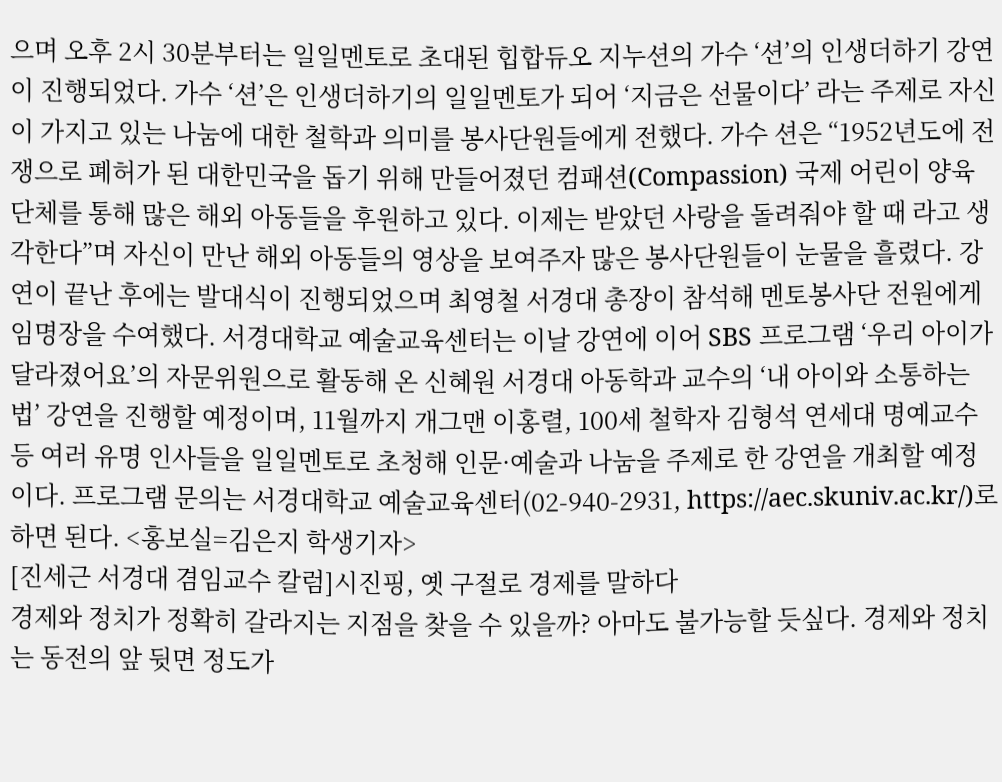으며 오후 2시 30분부터는 일일멘토로 초대된 힙합듀오 지누션의 가수 ‘션’의 인생더하기 강연이 진행되었다. 가수 ‘션’은 인생더하기의 일일멘토가 되어 ‘지금은 선물이다’ 라는 주제로 자신이 가지고 있는 나눔에 대한 철학과 의미를 봉사단원들에게 전했다. 가수 션은 “1952년도에 전쟁으로 폐허가 된 대한민국을 돕기 위해 만들어졌던 컴패션(Compassion) 국제 어린이 양육 단체를 통해 많은 해외 아동들을 후원하고 있다. 이제는 받았던 사랑을 돌려줘야 할 때 라고 생각한다”며 자신이 만난 해외 아동들의 영상을 보여주자 많은 봉사단원들이 눈물을 흘렸다. 강연이 끝난 후에는 발대식이 진행되었으며 최영철 서경대 총장이 참석해 멘토봉사단 전원에게 임명장을 수여했다. 서경대학교 예술교육센터는 이날 강연에 이어 SBS 프로그램 ‘우리 아이가 달라졌어요’의 자문위원으로 활동해 온 신혜원 서경대 아동학과 교수의 ‘내 아이와 소통하는 법’ 강연을 진행할 예정이며, 11월까지 개그맨 이홍렬, 100세 철학자 김형석 연세대 명예교수 등 여러 유명 인사들을 일일멘토로 초청해 인문·예술과 나눔을 주제로 한 강연을 개최할 예정이다. 프로그램 문의는 서경대학교 예술교육센터(02-940-2931, https://aec.skuniv.ac.kr/)로하면 된다. <홍보실=김은지 학생기자>
[진세근 서경대 겸임교수 칼럼]시진핑, 옛 구절로 경제를 말하다
경제와 정치가 정확히 갈라지는 지점을 찾을 수 있을까? 아마도 불가능할 듯싶다. 경제와 정치는 동전의 앞 뒷면 정도가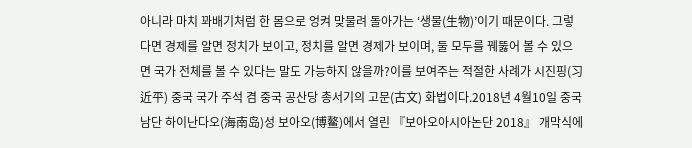아니라 마치 꽈배기처럼 한 몸으로 엉켜 맞물려 돌아가는 ‘생물(生物)’이기 때문이다. 그렇다면 경제를 알면 정치가 보이고, 정치를 알면 경제가 보이며, 둘 모두를 꿰뚫어 볼 수 있으면 국가 전체를 볼 수 있다는 말도 가능하지 않을까?이를 보여주는 적절한 사례가 시진핑(习近平) 중국 국가 주석 겸 중국 공산당 총서기의 고문(古文) 화법이다.2018년 4월10일 중국 남단 하이난다오(海南岛)성 보아오(博鳌)에서 열린 『보아오아시아논단 2018』 개막식에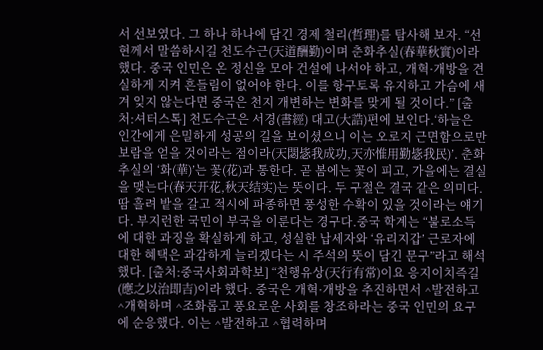서 선보였다. 그 하나 하나에 담긴 경제 철리(哲理)를 탐사해 보자. “선현께서 말씀하시길 천도수근(天道酬勤)이며 춘화추실(春華秋實)이라 했다. 중국 인민은 온 정신을 모아 건설에 나서야 하고, 개혁·개방을 견실하게 지켜 흔들림이 없어야 한다. 이를 항구토록 유지하고 가슴에 새겨 잊지 않는다면 중국은 천지 개변하는 변화를 맞게 될 것이다.” [출처:셔터스톡] 천도수근은 서경(書經) 대고(大誥)편에 보인다.‘하늘은 인간에게 은밀하게 성공의 길을 보이셨으니 이는 오로지 근면함으로만 보람을 얻을 것이라는 점이라(天閟毖我成功,天亦惟用勤毖我民)’. 춘화추실의 ‘화(華)’는 꽃(花)과 통한다. 곧 봄에는 꽃이 피고, 가을에는 결실을 맺는다(春天开花,秋天结实)는 뜻이다. 두 구절은 결국 같은 의미다. 땀 흘려 밭을 갈고 적시에 파종하면 풍성한 수확이 있을 것이라는 얘기다. 부지런한 국민이 부국을 이룬다는 경구다.중국 학계는 “불로소득에 대한 과징을 확실하게 하고, 성실한 납세자와 ‘유리지갑’ 근로자에 대한 혜택은 과감하게 늘리겠다는 시 주석의 뜻이 담긴 문구”라고 해석했다. [출처:중국사회과학보] “천행유상(天行有常)이요 응지이치즉길(應之以治即吉)이라 했다. 중국은 개혁·개방을 추진하면서 ^발전하고 ^개혁하며 ^조화롭고 풍요로운 사회를 창조하라는 중국 인민의 요구에 순응했다. 이는 ^발전하고 ^협력하며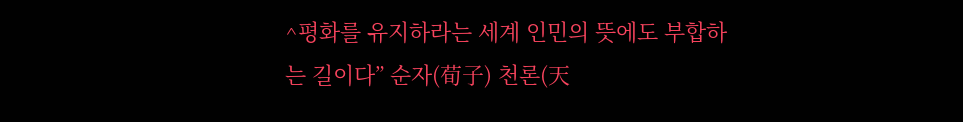^평화를 유지하라는 세계 인민의 뜻에도 부합하는 길이다” 순자(荀子) 천론(天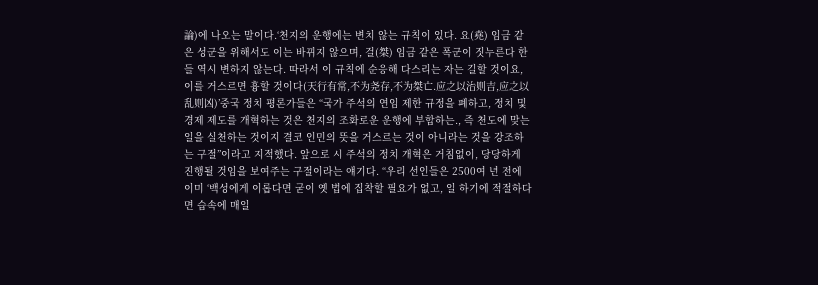論)에 나오는 말이다.‘천지의 운행에는 변치 않는 규칙이 있다. 요(堯) 임금 같은 성군을 위해서도 이는 바뀌지 않으며, 걸(桀) 임금 같은 폭군이 짓누른다 한들 역시 변하지 않는다. 따라서 이 규칙에 순응해 다스리는 자는 길할 것이요, 이를 거스르면 흉할 것이다(天行有常,不为尧存,不为桀亡.应之以治则吉,应之以乱则凶)’중국 정치 평론가들은 “국가 주석의 연임 제한 규정을 폐하고, 정치 및 경제 제도를 개혁하는 것은 천지의 조화로운 운행에 부합하는., 즉 천도에 맞는 일을 실천하는 것이지 결코 인민의 뜻을 거스르는 것이 아니라는 것을 강조하는 구절”이라고 지적했다. 앞으로 시 주석의 정치 개혁은 거침없이, 당당하게 진행될 것임을 보여주는 구절이라는 얘기다. “우리 선인들은 2500여 년 전에 이미 ‘백성에게 이롭다면 굳이 옛 법에 집착할 필요가 없고, 일 하기에 적절하다면 습속에 매일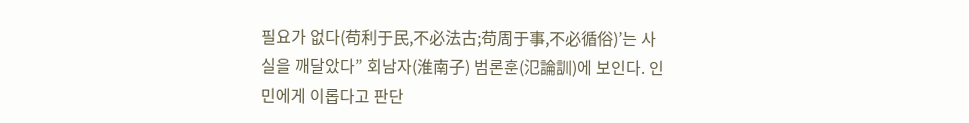필요가 없다(苟利于民,不必法古;苟周于事,不必循俗)’는 사실을 깨달았다” 회남자(淮南子) 범론훈(氾論訓)에 보인다. 인민에게 이롭다고 판단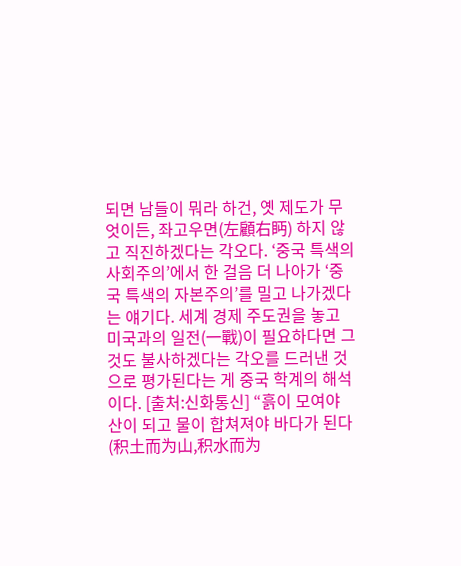되면 남들이 뭐라 하건, 옛 제도가 무엇이든, 좌고우면(左顧右眄) 하지 않고 직진하겠다는 각오다. ‘중국 특색의 사회주의’에서 한 걸음 더 나아가 ‘중국 특색의 자본주의’를 밀고 나가겠다는 얘기다. 세계 경제 주도권을 놓고 미국과의 일전(一戰)이 필요하다면 그것도 불사하겠다는 각오를 드러낸 것으로 평가된다는 게 중국 학계의 해석이다. [출처:신화통신] “흙이 모여야 산이 되고 물이 합쳐져야 바다가 된다(积土而为山,积水而为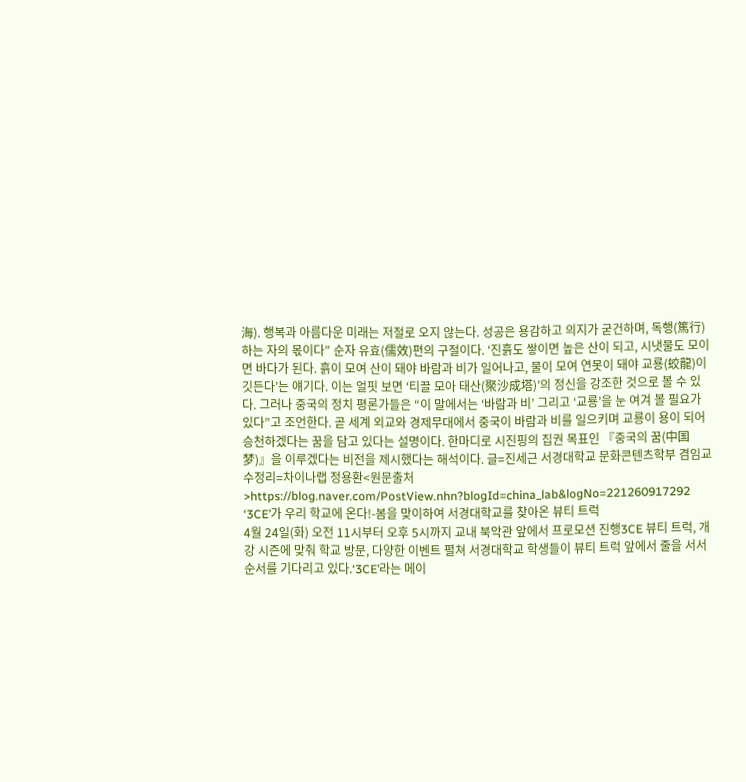海). 행복과 아름다운 미래는 저절로 오지 않는다. 성공은 용감하고 의지가 굳건하며, 독행(篤行)하는 자의 몫이다” 순자 유효(儒效)편의 구절이다. ‘진흙도 쌓이면 높은 산이 되고, 시냇물도 모이면 바다가 된다. 흙이 모여 산이 돼야 바람과 비가 일어나고, 물이 모여 연못이 돼야 교룡(蛟龍)이 깃든다’는 얘기다. 이는 얼핏 보면 ‘티끌 모아 태산(聚沙成塔)’의 정신을 강조한 것으로 볼 수 있다. 그러나 중국의 정치 평론가들은 “이 말에서는 ‘바람과 비’ 그리고 ‘교룡’을 눈 여겨 볼 필요가 있다”고 조언한다. 곧 세계 외교와 경제무대에서 중국이 바람과 비를 일으키며 교룡이 용이 되어 승천하겠다는 꿈을 담고 있다는 설명이다. 한마디로 시진핑의 집권 목표인 『중국의 꿈(中国梦)』을 이루겠다는 비전을 제시했다는 해석이다. 글=진세근 서경대학교 문화콘텐츠학부 겸임교수정리=차이나랩 정용환<원문출처>https://blog.naver.com/PostView.nhn?blogId=china_lab&logNo=221260917292
‘3CE’가 우리 학교에 온다!-봄을 맞이하여 서경대학교를 찾아온 뷰티 트럭
4월 24일(화) 오전 11시부터 오후 5시까지 교내 북악관 앞에서 프로모션 진행3CE 뷰티 트럭, 개강 시즌에 맞춰 학교 방문, 다양한 이벤트 펼쳐 서경대학교 학생들이 뷰티 트럭 앞에서 줄을 서서 순서를 기다리고 있다.‘3CE’라는 메이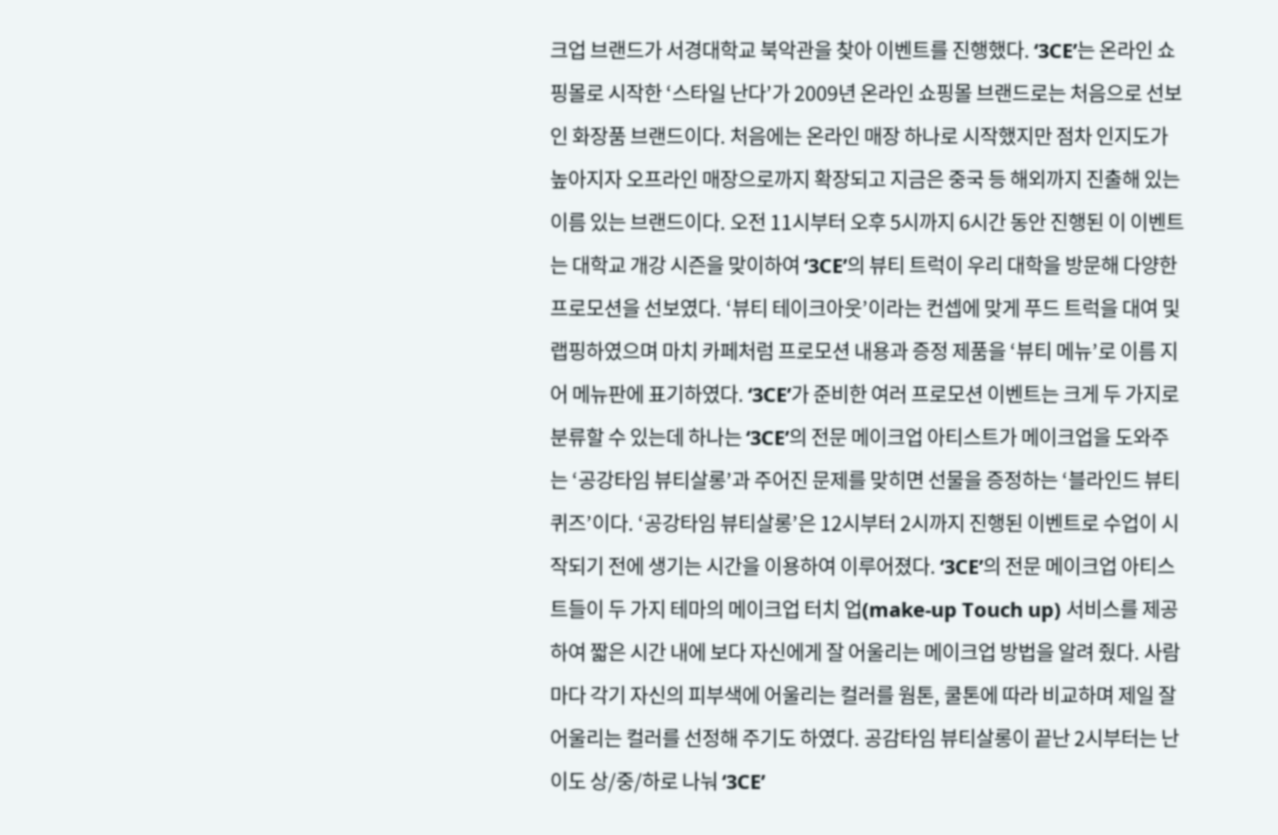크업 브랜드가 서경대학교 북악관을 찾아 이벤트를 진행했다. ‘3CE’는 온라인 쇼핑몰로 시작한 ‘스타일 난다’가 2009년 온라인 쇼핑몰 브랜드로는 처음으로 선보인 화장품 브랜드이다. 처음에는 온라인 매장 하나로 시작했지만 점차 인지도가 높아지자 오프라인 매장으로까지 확장되고 지금은 중국 등 해외까지 진출해 있는 이름 있는 브랜드이다. 오전 11시부터 오후 5시까지 6시간 동안 진행된 이 이벤트는 대학교 개강 시즌을 맞이하여 ‘3CE’의 뷰티 트럭이 우리 대학을 방문해 다양한 프로모션을 선보였다. ‘뷰티 테이크아웃’이라는 컨셉에 맞게 푸드 트럭을 대여 및 랩핑하였으며 마치 카페처럼 프로모션 내용과 증정 제품을 ‘뷰티 메뉴’로 이름 지어 메뉴판에 표기하였다. ‘3CE’가 준비한 여러 프로모션 이벤트는 크게 두 가지로 분류할 수 있는데 하나는 ‘3CE’의 전문 메이크업 아티스트가 메이크업을 도와주는 ‘공강타임 뷰티살롱’과 주어진 문제를 맞히면 선물을 증정하는 ‘블라인드 뷰티 퀴즈’이다. ‘공강타임 뷰티살롱’은 12시부터 2시까지 진행된 이벤트로 수업이 시작되기 전에 생기는 시간을 이용하여 이루어졌다. ‘3CE’의 전문 메이크업 아티스트들이 두 가지 테마의 메이크업 터치 업(make-up Touch up) 서비스를 제공하여 짧은 시간 내에 보다 자신에게 잘 어울리는 메이크업 방법을 알려 줬다. 사람마다 각기 자신의 피부색에 어울리는 컬러를 웜톤, 쿨톤에 따라 비교하며 제일 잘 어울리는 컬러를 선정해 주기도 하였다. 공감타임 뷰티살롱이 끝난 2시부터는 난이도 상/중/하로 나눠 ‘3CE’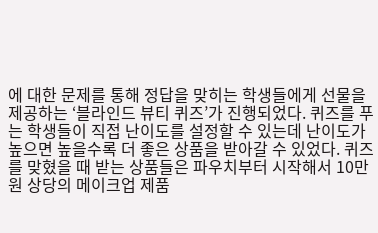에 대한 문제를 통해 정답을 맞히는 학생들에게 선물을 제공하는 ‘블라인드 뷰티 퀴즈’가 진행되었다. 퀴즈를 푸는 학생들이 직접 난이도를 설정할 수 있는데 난이도가 높으면 높을수록 더 좋은 상품을 받아갈 수 있었다. 퀴즈를 맞혔을 때 받는 상품들은 파우치부터 시작해서 10만원 상당의 메이크업 제품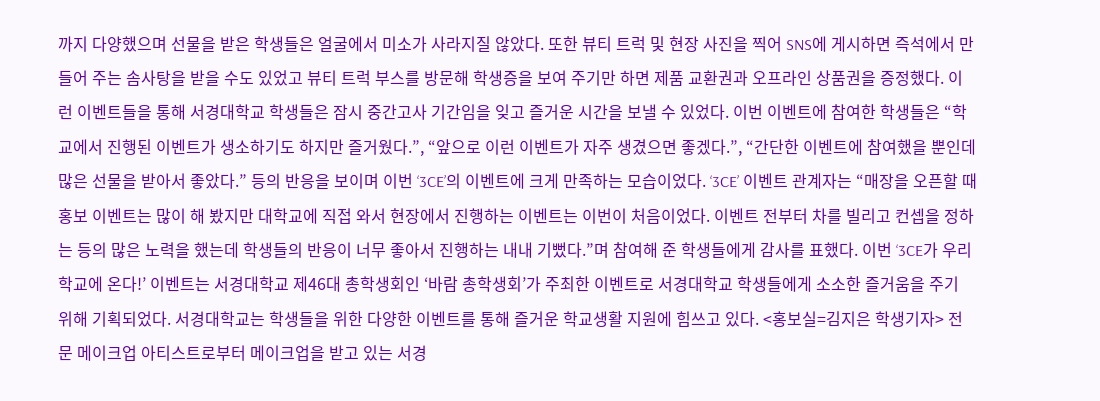까지 다양했으며 선물을 받은 학생들은 얼굴에서 미소가 사라지질 않았다. 또한 뷰티 트럭 및 현장 사진을 찍어 SNS에 게시하면 즉석에서 만들어 주는 솜사탕을 받을 수도 있었고 뷰티 트럭 부스를 방문해 학생증을 보여 주기만 하면 제품 교환권과 오프라인 상품권을 증정했다. 이런 이벤트들을 통해 서경대학교 학생들은 잠시 중간고사 기간임을 잊고 즐거운 시간을 보낼 수 있었다. 이번 이벤트에 참여한 학생들은 “학교에서 진행된 이벤트가 생소하기도 하지만 즐거웠다.”, “앞으로 이런 이벤트가 자주 생겼으면 좋겠다.”, “간단한 이벤트에 참여했을 뿐인데 많은 선물을 받아서 좋았다.” 등의 반응을 보이며 이번 ‘3CE’의 이벤트에 크게 만족하는 모습이었다. ‘3CE’ 이벤트 관계자는 “매장을 오픈할 때 홍보 이벤트는 많이 해 봤지만 대학교에 직접 와서 현장에서 진행하는 이벤트는 이번이 처음이었다. 이벤트 전부터 차를 빌리고 컨셉을 정하는 등의 많은 노력을 했는데 학생들의 반응이 너무 좋아서 진행하는 내내 기뻤다.”며 참여해 준 학생들에게 감사를 표했다. 이번 ‘3CE가 우리 학교에 온다!’ 이벤트는 서경대학교 제46대 총학생회인 ‘바람 총학생회’가 주최한 이벤트로 서경대학교 학생들에게 소소한 즐거움을 주기 위해 기획되었다. 서경대학교는 학생들을 위한 다양한 이벤트를 통해 즐거운 학교생활 지원에 힘쓰고 있다. <홍보실=김지은 학생기자> 전문 메이크업 아티스트로부터 메이크업을 받고 있는 서경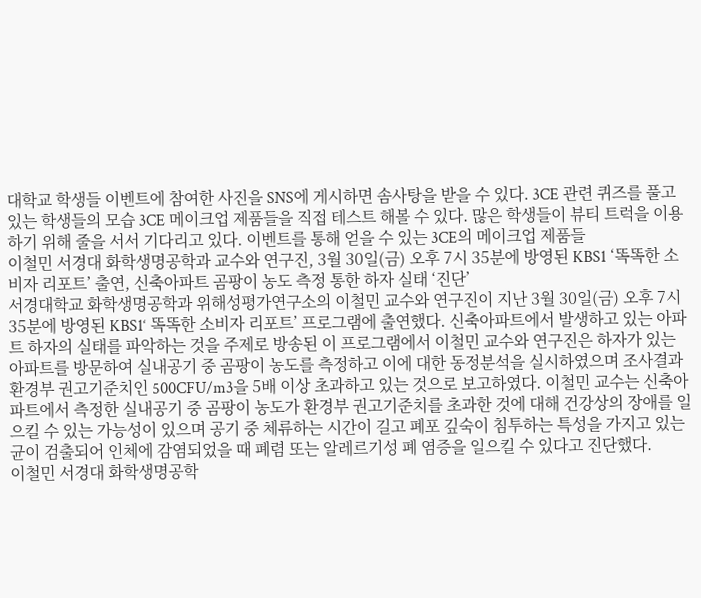대학교 학생들 이벤트에 참여한 사진을 SNS에 게시하면 솜사탕을 받을 수 있다. 3CE 관련 퀴즈를 풀고 있는 학생들의 모습 3CE 메이크업 제품들을 직접 테스트 해볼 수 있다. 많은 학생들이 뷰티 트럭을 이용하기 위해 줄을 서서 기다리고 있다. 이벤트를 통해 얻을 수 있는 3CE의 메이크업 제품들
이철민 서경대 화학생명공학과 교수와 연구진, 3월 30일(금) 오후 7시 35분에 방영된 KBS1 ‘똑똑한 소비자 리포트’ 출연, 신축아파트 곰팡이 농도 측정 통한 하자 실태 ‘진단’
서경대학교 화학생명공학과 위해성평가연구소의 이철민 교수와 연구진이 지난 3월 30일(금) 오후 7시 35분에 방영된 KBS1‘ 똑똑한 소비자 리포트’ 프로그램에 출연했다. 신축아파트에서 발생하고 있는 아파트 하자의 실태를 파악하는 것을 주제로 방송된 이 프로그램에서 이철민 교수와 연구진은 하자가 있는 아파트를 방문하여 실내공기 중 곰팡이 농도를 측정하고 이에 대한 동정분석을 실시하였으며 조사결과 환경부 권고기준치인 500CFU/m3을 5배 이상 초과하고 있는 것으로 보고하였다. 이철민 교수는 신축아파트에서 측정한 실내공기 중 곰팡이 농도가 환경부 권고기준치를 초과한 것에 대해 건강상의 장애를 일으킬 수 있는 가능성이 있으며 공기 중 체류하는 시간이 길고 폐포 깊숙이 침투하는 특성을 가지고 있는 균이 검출되어 인체에 감염되었을 때 폐렴 또는 알레르기성 폐 염증을 일으킬 수 있다고 진단했다.
이철민 서경대 화학생명공학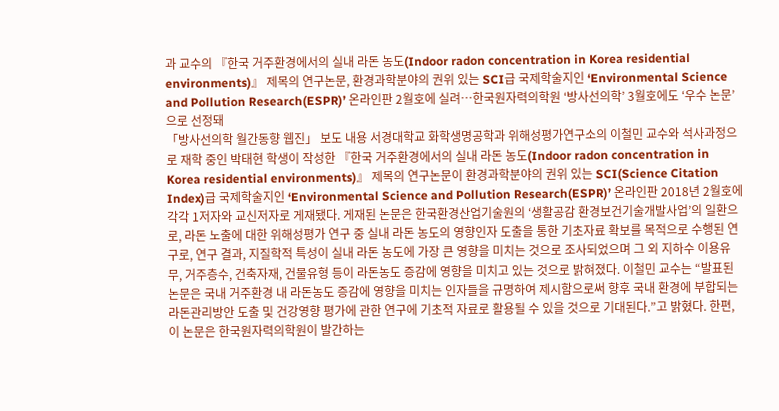과 교수의 『한국 거주환경에서의 실내 라돈 농도(Indoor radon concentration in Korea residential environments)』 제목의 연구논문, 환경과학분야의 권위 있는 SCI급 국제학술지인 ‘Environmental Science and Pollution Research(ESPR)’ 온라인판 2월호에 실려…한국원자력의학원 ‘방사선의학’ 3월호에도 ‘우수 논문’으로 선정돼
「방사선의학 월간동향 웹진」 보도 내용 서경대학교 화학생명공학과 위해성평가연구소의 이철민 교수와 석사과정으로 재학 중인 박태현 학생이 작성한 『한국 거주환경에서의 실내 라돈 농도(Indoor radon concentration in Korea residential environments)』 제목의 연구논문이 환경과학분야의 권위 있는 SCI(Science Citation Index)급 국제학술지인 ‘Environmental Science and Pollution Research(ESPR)’ 온라인판 2018년 2월호에 각각 1저자와 교신저자로 게재됐다. 게재된 논문은 한국환경산업기술원의 ‘생활공감 환경보건기술개발사업’의 일환으로, 라돈 노출에 대한 위해성평가 연구 중 실내 라돈 농도의 영향인자 도출을 통한 기초자료 확보를 목적으로 수행된 연구로, 연구 결과, 지질학적 특성이 실내 라돈 농도에 가장 큰 영향을 미치는 것으로 조사되었으며 그 외 지하수 이용유무, 거주층수, 건축자재, 건물유형 등이 라돈농도 증감에 영향을 미치고 있는 것으로 밝혀졌다. 이철민 교수는 “발표된 논문은 국내 거주환경 내 라돈농도 증감에 영향을 미치는 인자들을 규명하여 제시함으로써 향후 국내 환경에 부합되는 라돈관리방안 도출 및 건강영향 평가에 관한 연구에 기초적 자료로 활용될 수 있을 것으로 기대된다.”고 밝혔다. 한편, 이 논문은 한국원자력의학원이 발간하는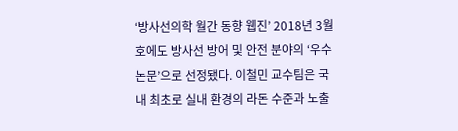‘방사선의학 월간 동향 웹진’ 2018년 3월호에도 방사선 방어 및 안전 분야의 ‘우수 논문’으로 선정됐다. 이철민 교수팀은 국내 최초로 실내 환경의 라돈 수준과 노출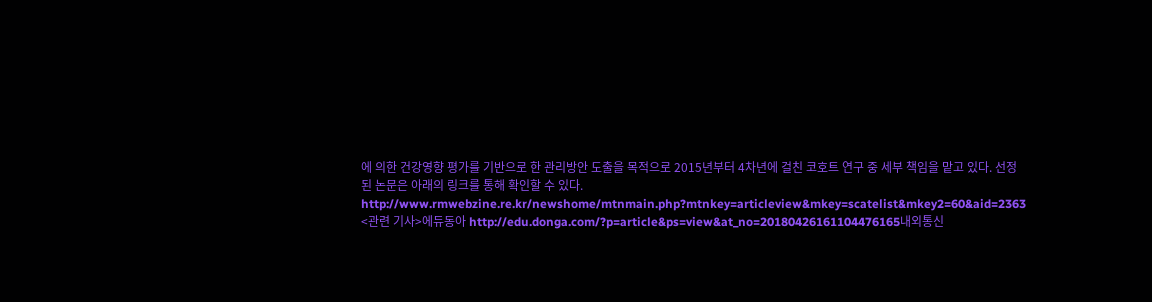에 의한 건강영향 평가를 기반으로 한 관리방안 도출을 목적으로 2015년부터 4차년에 걸친 코호트 연구 중 세부 책임을 맡고 있다. 선정된 논문은 아래의 링크를 통해 확인할 수 있다. http://www.rmwebzine.re.kr/newshome/mtnmain.php?mtnkey=articleview&mkey=scatelist&mkey2=60&aid=2363 <관련 기사>에듀동아 http://edu.donga.com/?p=article&ps=view&at_no=20180426161104476165내외통신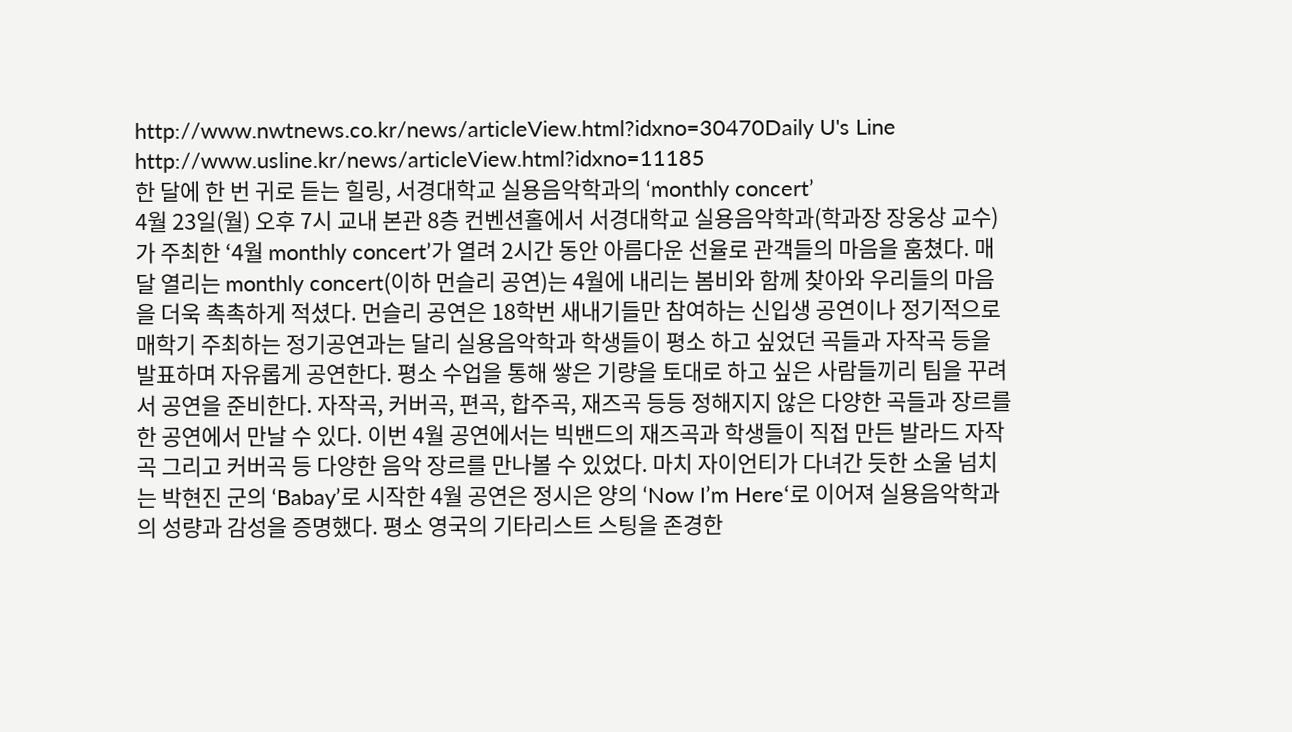http://www.nwtnews.co.kr/news/articleView.html?idxno=30470Daily U's Line http://www.usline.kr/news/articleView.html?idxno=11185
한 달에 한 번 귀로 듣는 힐링, 서경대학교 실용음악학과의 ‘monthly concert’
4월 23일(월) 오후 7시 교내 본관 8층 컨벤션홀에서 서경대학교 실용음악학과(학과장 장웅상 교수)가 주최한 ‘4월 monthly concert’가 열려 2시간 동안 아름다운 선율로 관객들의 마음을 훔쳤다. 매달 열리는 monthly concert(이하 먼슬리 공연)는 4월에 내리는 봄비와 함께 찾아와 우리들의 마음을 더욱 촉촉하게 적셨다. 먼슬리 공연은 18학번 새내기들만 참여하는 신입생 공연이나 정기적으로 매학기 주최하는 정기공연과는 달리 실용음악학과 학생들이 평소 하고 싶었던 곡들과 자작곡 등을 발표하며 자유롭게 공연한다. 평소 수업을 통해 쌓은 기량을 토대로 하고 싶은 사람들끼리 팀을 꾸려서 공연을 준비한다. 자작곡, 커버곡, 편곡, 합주곡, 재즈곡 등등 정해지지 않은 다양한 곡들과 장르를 한 공연에서 만날 수 있다. 이번 4월 공연에서는 빅밴드의 재즈곡과 학생들이 직접 만든 발라드 자작곡 그리고 커버곡 등 다양한 음악 장르를 만나볼 수 있었다. 마치 자이언티가 다녀간 듯한 소울 넘치는 박현진 군의 ‘Babay’로 시작한 4월 공연은 정시은 양의 ‘Now I’m Here‘로 이어져 실용음악학과의 성량과 감성을 증명했다. 평소 영국의 기타리스트 스팅을 존경한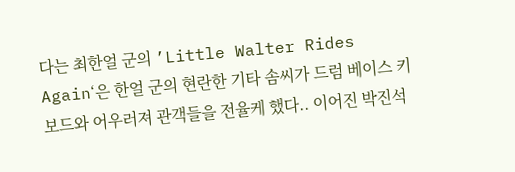다는 최한얼 군의 ’Little Walter Rides Again‘은 한얼 군의 현란한 기타 솜씨가 드럼 베이스 키보드와 어우러져 관객들을 전율케 했다.. 이어진 박진석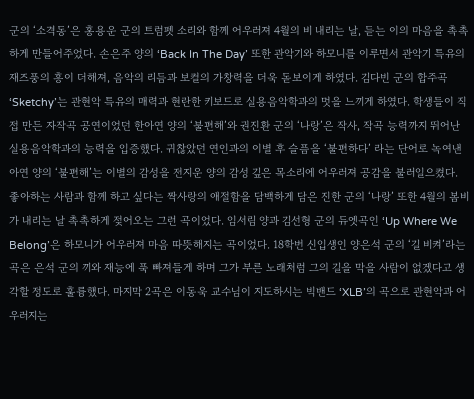군의 ‘소격동’은 홍용운 군의 트럼펫 소리와 함께 어우러져 4월의 비 내리는 날, 듣는 이의 마음을 촉촉하게 만들어주었다. 손은주 양의 ‘Back In The Day’ 또한 관악기와 하모니를 이루면서 관악기 특유의 재즈풍의 흥이 더해져, 음악의 리듬과 보컬의 가창력을 더욱 돋보이게 하였다. 김다빈 군의 합주곡 ‘Sketchy’는 관현악 특유의 매력과 현란한 키보드로 실용음악학과의 멋을 느끼게 하였다. 학생들이 직접 만든 자작곡 공연이었던 한아연 양의 ‘불편해’와 권진환 군의 ‘나랑’은 작사, 작곡 능력까지 뛰어난 실용음악학과의 능력을 입증했다. 귀찮았던 연인과의 이별 후 슬픔을 ‘불편하다’ 라는 단어로 녹여낸 아연 양의 ‘불편해’는 이별의 감성을 전지운 양의 감성 깊은 목소리에 어우러져 공감을 불러일으켰다. 좋아하는 사람과 함께 하고 싶다는 짝사랑의 애절함을 담백하게 담은 진한 군의 ‘나랑’ 또한 4월의 봄비가 내리는 날 촉촉하게 젖어오는 그런 곡이었다. 임서림 양과 김선형 군의 듀엣곡인 ‘Up Where We Belong’은 하모니가 어우러져 마음 따뜻해지는 곡이었다. 18학번 신입생인 양은석 군의 ‘길 비켜’라는 곡은 은석 군의 끼와 재능에 푹 빠져들게 하며 그가 부른 노래처럼 그의 길을 막을 사람이 없겠다고 생각할 정도로 훌륭했다. 마지막 2곡은 이동욱 교수님이 지도하시는 빅밴드 ‘XLB’의 곡으로 관현악과 어우러지는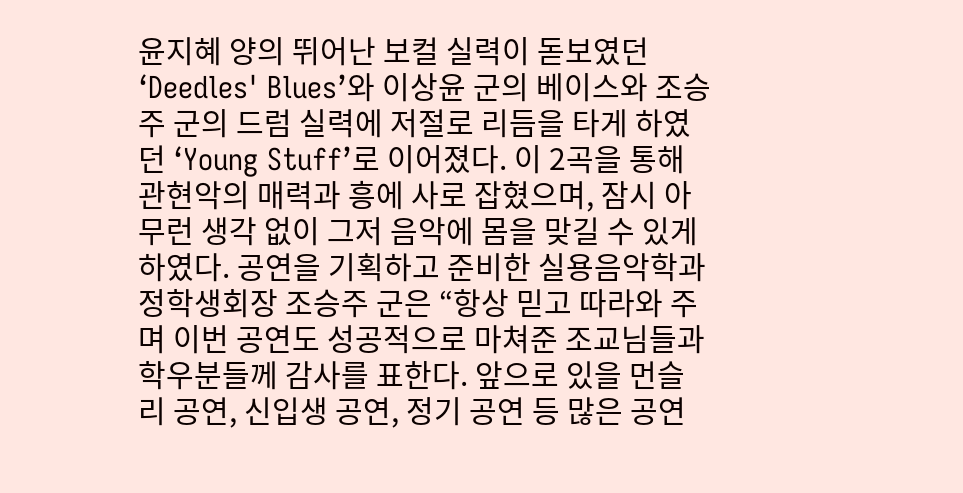윤지혜 양의 뛰어난 보컬 실력이 돋보였던 ‘Deedles' Blues’와 이상윤 군의 베이스와 조승주 군의 드럼 실력에 저절로 리듬을 타게 하였던 ‘Young Stuff’로 이어졌다. 이 2곡을 통해 관현악의 매력과 흥에 사로 잡혔으며, 잠시 아무런 생각 없이 그저 음악에 몸을 맞길 수 있게 하였다. 공연을 기획하고 준비한 실용음악학과 정학생회장 조승주 군은 “항상 믿고 따라와 주며 이번 공연도 성공적으로 마쳐준 조교님들과 학우분들께 감사를 표한다. 앞으로 있을 먼슬리 공연, 신입생 공연, 정기 공연 등 많은 공연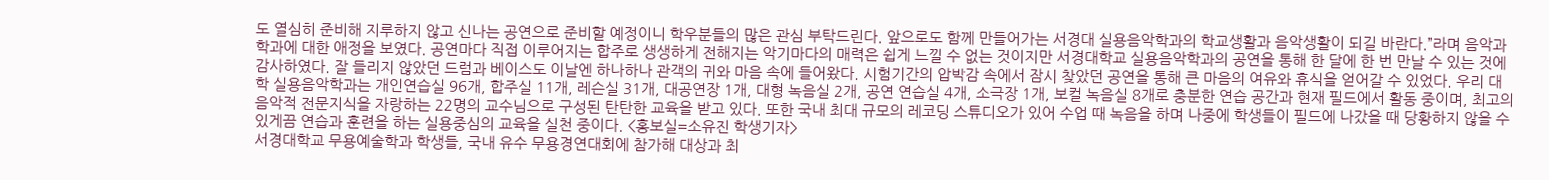도 열심히 준비해 지루하지 않고 신나는 공연으로 준비할 예정이니 학우분들의 많은 관심 부탁드린다. 앞으로도 함께 만들어가는 서경대 실용음악학과의 학교생활과 음악생활이 되길 바란다.”라며 음악과 학과에 대한 애정을 보였다. 공연마다 직접 이루어지는 합주로 생생하게 전해지는 악기마다의 매력은 쉽게 느낄 수 없는 것이지만 서경대학교 실용음악학과의 공연을 통해 한 달에 한 번 만날 수 있는 것에 감사하였다. 잘 들리지 않았던 드럼과 베이스도 이날엔 하나하나 관객의 귀와 마음 속에 들어왔다. 시험기간의 압박감 속에서 잠시 찾았던 공연을 통해 큰 마음의 여유와 휴식을 얻어갈 수 있었다. 우리 대학 실용음악학과는 개인연습실 96개, 합주실 11개, 레슨실 31개, 대공연장 1개, 대형 녹음실 2개, 공연 연습실 4개, 소극장 1개, 보컬 녹음실 8개로 충분한 연습 공간과 현재 필드에서 활동 중이며, 최고의 음악적 전문지식을 자랑하는 22명의 교수님으로 구성된 탄탄한 교육을 받고 있다. 또한 국내 최대 규모의 레코딩 스튜디오가 있어 수업 때 녹음을 하며 나중에 학생들이 필드에 나갔을 때 당황하지 않을 수 있게끔 연습과 훈련을 하는 실용중심의 교육을 실천 중이다. <홍보실=소유진 학생기자>
서경대학교 무용예술학과 학생들, 국내 유수 무용경연대회에 참가해 대상과 최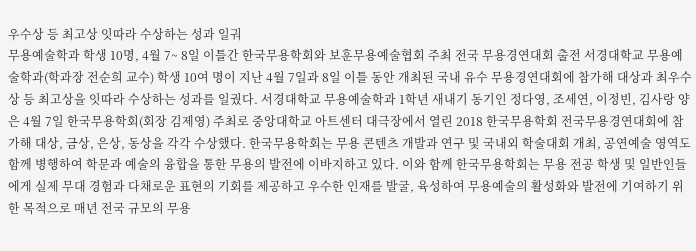우수상 등 최고상 잇따라 수상하는 성과 일궈
무용예술학과 학생 10명, 4월 7~ 8일 이틀간 한국무용학회와 보훈무용예술협회 주최 전국 무용경연대회 출전 서경대학교 무용예술학과(학과장 전순희 교수) 학생 10여 명이 지난 4월 7일과 8일 이틀 동안 개최된 국내 유수 무용경연대회에 참가해 대상과 최우수상 등 최고상을 잇따라 수상하는 성과를 일궜다. 서경대학교 무용예술학과 1학년 새내기 동기인 정다영, 조세연, 이정빈, 김사랑 양은 4월 7일 한국무용학회(회장 김제영) 주최로 중앙대학교 아트센터 대극장에서 열린 2018 한국무용학회 전국무용경연대회에 참가해 대상, 금상, 은상, 동상을 각각 수상했다. 한국무용학회는 무용 콘텐츠 개발과 연구 및 국내외 학술대회 개최, 공연예술 영역도 함께 병행하여 학문과 예술의 융합을 통한 무용의 발전에 이바지하고 있다. 이와 함께 한국무용학회는 무용 전공 학생 및 일반인들에게 실제 무대 경험과 다채로운 표현의 기회를 제공하고 우수한 인재를 발굴, 육성하여 무용예술의 활성화와 발전에 기여하기 위한 목적으로 매년 전국 규모의 무용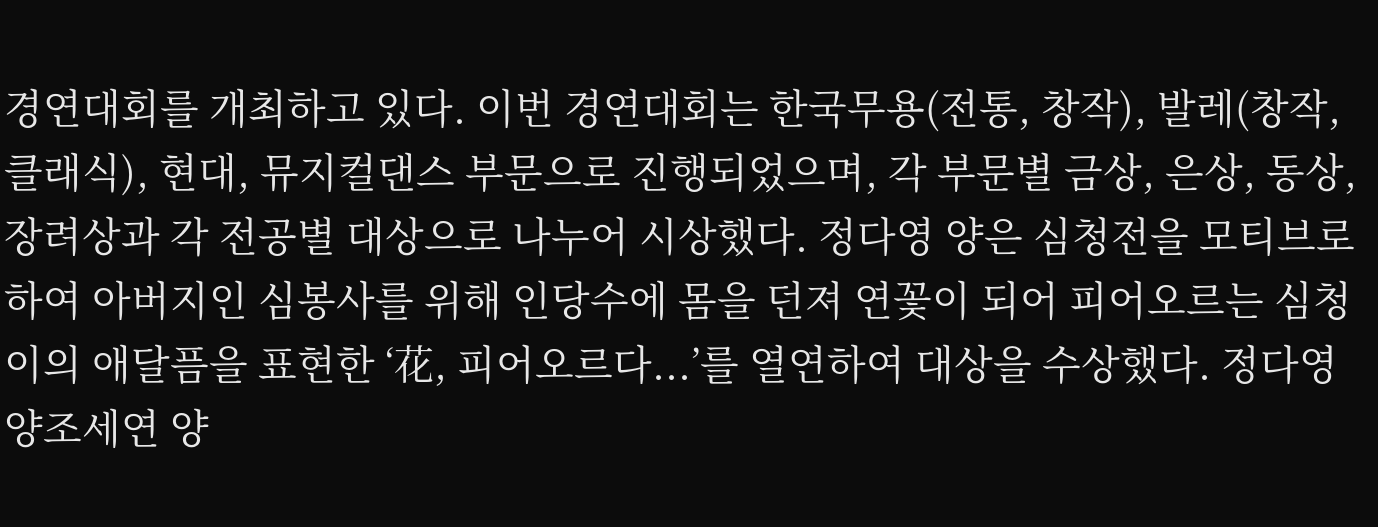경연대회를 개최하고 있다. 이번 경연대회는 한국무용(전통, 창작), 발레(창작,클래식), 현대, 뮤지컬댄스 부문으로 진행되었으며, 각 부문별 금상, 은상, 동상, 장려상과 각 전공별 대상으로 나누어 시상했다. 정다영 양은 심청전을 모티브로 하여 아버지인 심봉사를 위해 인당수에 몸을 던져 연꽃이 되어 피어오르는 심청이의 애달픔을 표현한 ‘花, 피어오르다...’를 열연하여 대상을 수상했다. 정다영 양조세연 양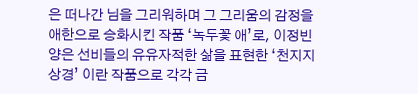은 떠나간 님을 그리워하며 그 그리움의 감정을 애한으로 승화시킨 작품 ‘녹두꽃 애’로, 이정빈 양은 선비들의 유유자적한 삶을 표현한 ‘천지지상경’ 이란 작품으로 각각 금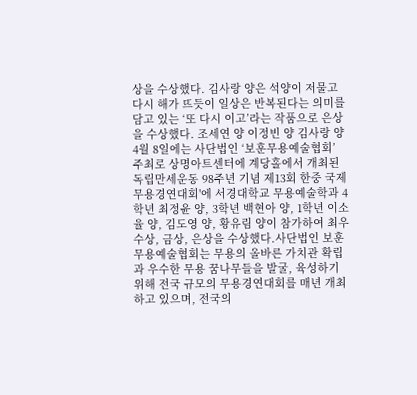상을 수상했다. 김사랑 양은 석양이 저물고 다시 해가 뜨듯이 일상은 반복된다는 의미를 담고 있는 ‘또 다시 이고’라는 작품으로 은상을 수상했다. 조세연 양 이정빈 양 김사랑 양4월 8일에는 사단법인 ‘보훈무용예술협회’ 주최로 상명아트센터에 계당홀에서 개최된 독립만세운동 98주년 기념 제13회 한중 국제무용경연대회'에 서경대학교 무용예술학과 4학년 최정윤 양, 3학년 백현아 양, 1학년 이소율 양, 김도영 양, 황유림 양이 참가하여 최우수상, 금상, 은상을 수상했다.사단법인 보훈무용예술협회는 무용의 올바른 가치관 확립과 우수한 무용 꿈나무들을 발굴, 육성하기 위해 전국 규모의 무용경연대회를 매년 개최하고 있으며, 전국의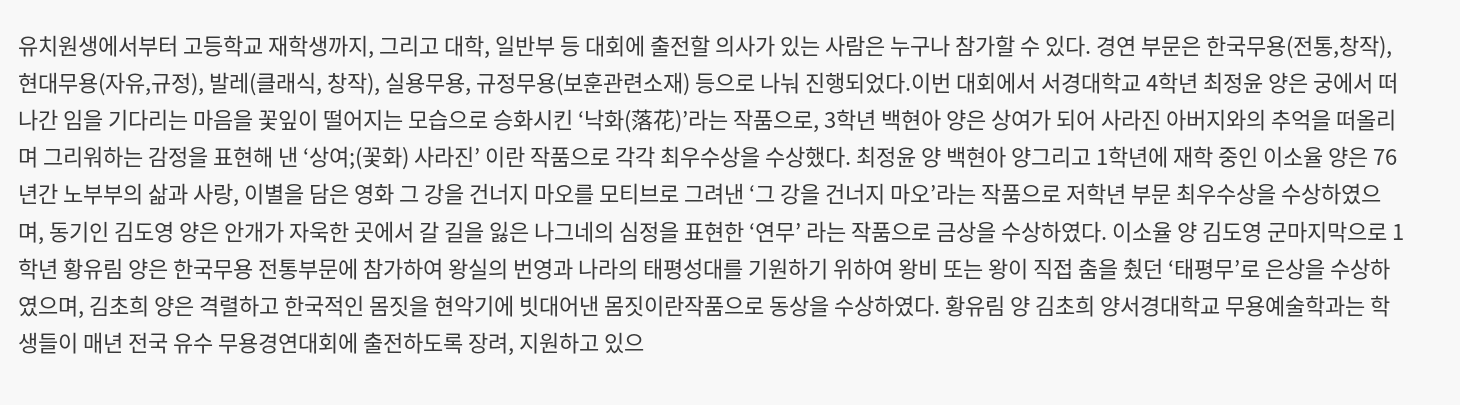유치원생에서부터 고등학교 재학생까지, 그리고 대학, 일반부 등 대회에 출전할 의사가 있는 사람은 누구나 참가할 수 있다. 경연 부문은 한국무용(전통,창작), 현대무용(자유,규정), 발레(클래식, 창작), 실용무용, 규정무용(보훈관련소재) 등으로 나눠 진행되었다.이번 대회에서 서경대학교 4학년 최정윤 양은 궁에서 떠나간 임을 기다리는 마음을 꽃잎이 떨어지는 모습으로 승화시킨 ‘낙화(落花)’라는 작품으로, 3학년 백현아 양은 상여가 되어 사라진 아버지와의 추억을 떠올리며 그리워하는 감정을 표현해 낸 ‘상여;(꽃화) 사라진’ 이란 작품으로 각각 최우수상을 수상했다. 최정윤 양 백현아 양그리고 1학년에 재학 중인 이소율 양은 76년간 노부부의 삶과 사랑, 이별을 담은 영화 그 강을 건너지 마오를 모티브로 그려낸 ‘그 강을 건너지 마오’라는 작품으로 저학년 부문 최우수상을 수상하였으며, 동기인 김도영 양은 안개가 자욱한 곳에서 갈 길을 잃은 나그네의 심정을 표현한 ‘연무’ 라는 작품으로 금상을 수상하였다. 이소율 양 김도영 군마지막으로 1학년 황유림 양은 한국무용 전통부문에 참가하여 왕실의 번영과 나라의 태평성대를 기원하기 위하여 왕비 또는 왕이 직접 춤을 췄던 ‘태평무’로 은상을 수상하였으며, 김초희 양은 격렬하고 한국적인 몸짓을 현악기에 빗대어낸 몸짓이란작품으로 동상을 수상하였다. 황유림 양 김초희 양서경대학교 무용예술학과는 학생들이 매년 전국 유수 무용경연대회에 출전하도록 장려, 지원하고 있으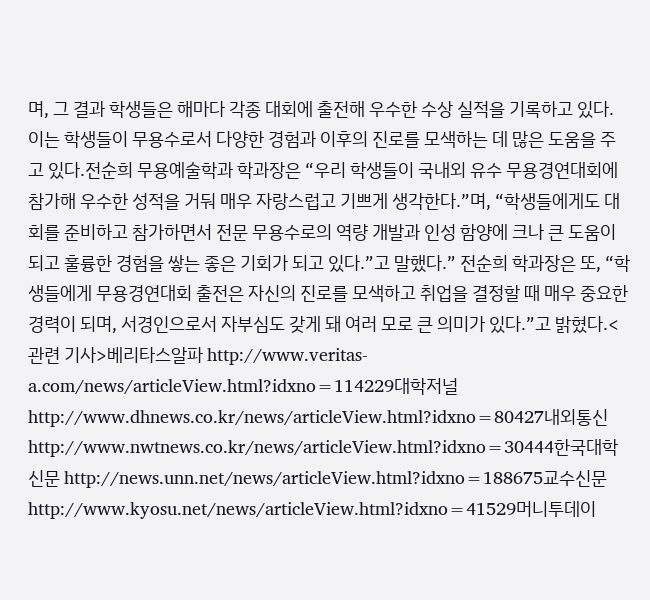며, 그 결과 학생들은 해마다 각종 대회에 출전해 우수한 수상 실적을 기록하고 있다. 이는 학생들이 무용수로서 다양한 경험과 이후의 진로를 모색하는 데 많은 도움을 주고 있다.전순희 무용예술학과 학과장은 “우리 학생들이 국내외 유수 무용경연대회에 참가해 우수한 성적을 거둬 매우 자랑스럽고 기쁘게 생각한다.”며, “학생들에게도 대회를 준비하고 참가하면서 전문 무용수로의 역량 개발과 인성 함양에 크나 큰 도움이 되고 훌륭한 경험을 쌓는 좋은 기회가 되고 있다.”고 말했다.” 전순희 학과장은 또, “학생들에게 무용경연대회 출전은 자신의 진로를 모색하고 취업을 결정할 때 매우 중요한 경력이 되며, 서경인으로서 자부심도 갖게 돼 여러 모로 큰 의미가 있다.”고 밝혔다.<관련 기사>베리타스알파 http://www.veritas-a.com/news/articleView.html?idxno=114229대학저널 http://www.dhnews.co.kr/news/articleView.html?idxno=80427내외통신 http://www.nwtnews.co.kr/news/articleView.html?idxno=30444한국대학신문 http://news.unn.net/news/articleView.html?idxno=188675교수신문 http://www.kyosu.net/news/articleView.html?idxno=41529머니투데이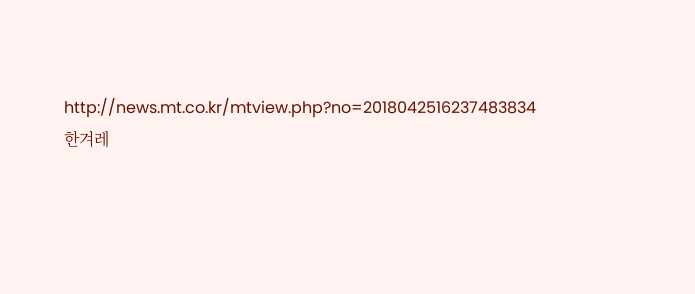http://news.mt.co.kr/mtview.php?no=2018042516237483834한겨레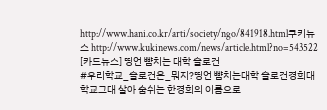http://www.hani.co.kr/arti/society/ngo/841918.html쿠키뉴스 http://www.kukinews.com/news/article.html?no=543522
[카드뉴스] 띵언 뺨치는 대학 슬로건
#우리학교_슬로건은_뭐지?띵언 뺨치는대학 슬로건경희대학교그대 살아 숨쉬는 한경희의 이름으로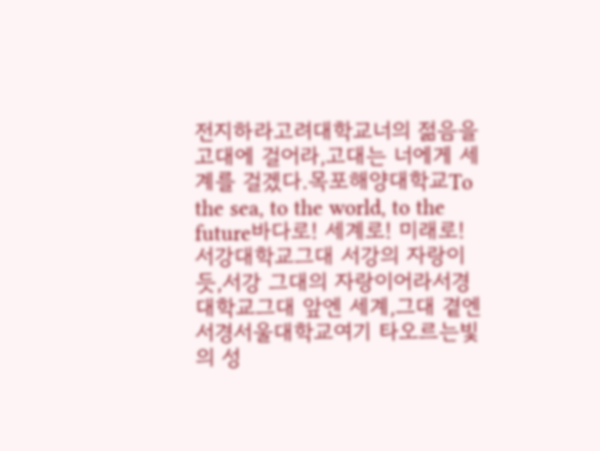전지하라고려대학교너의 젊음을 고대에 걸어라,고대는 너에게 세계를 걸겠다.목포해양대학교To the sea, to the world, to the future바다로! 세계로! 미래로!서강대학교그대 서강의 자랑이듯,서강 그대의 자랑이어라서경대학교그대 앞엔 세계,그대 곁엔 서경서울대학교여기 타오르는빛의 성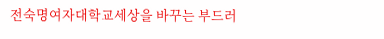전숙명여자대학교세상을 바꾸는 부드러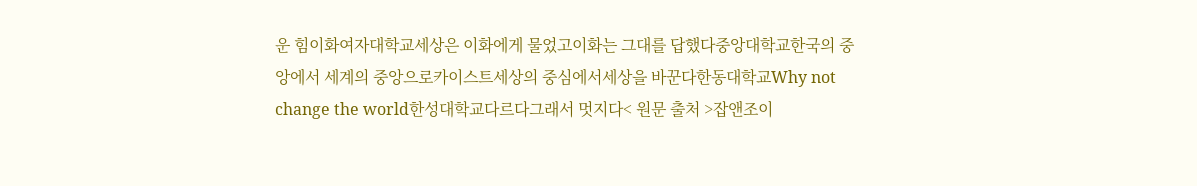운 힘이화여자대학교세상은 이화에게 물었고이화는 그대를 답했다중앙대학교한국의 중앙에서 세계의 중앙으로카이스트세상의 중심에서세상을 바꾼다한동대학교Why not change the world한성대학교다르다그래서 멋지다< 원문 출처 >잡앤조이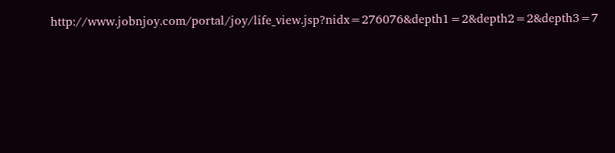http://www.jobnjoy.com/portal/joy/life_view.jsp?nidx=276076&depth1=2&depth2=2&depth3=7